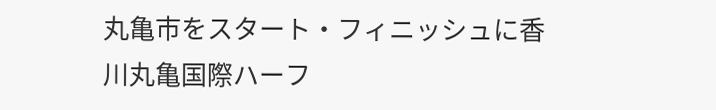丸亀市をスタート・フィニッシュに香川丸亀国際ハーフ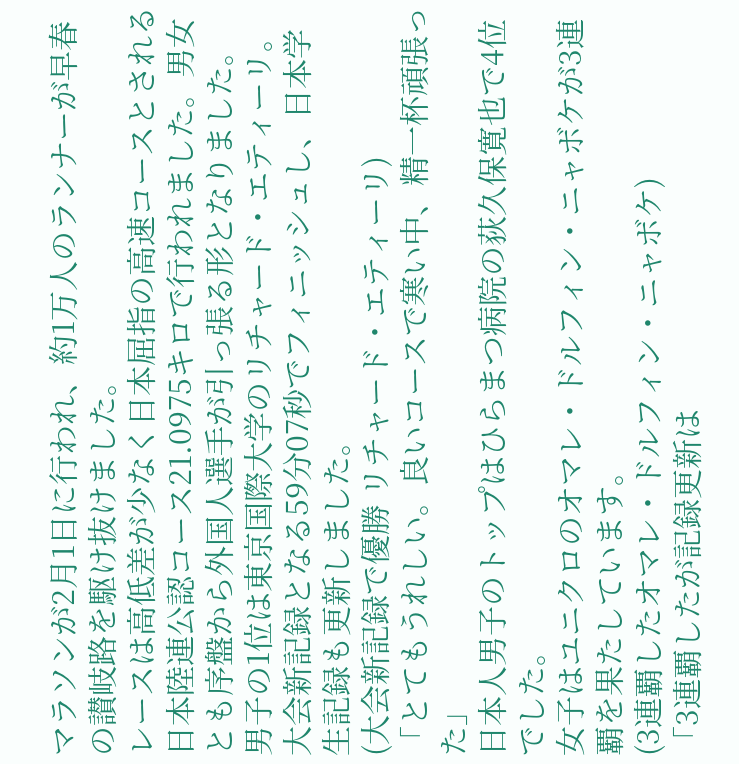マラソンが2月1日に行われ、約1万人のランナーが早春の讃岐路を駆け抜けました。
レースは高低差が少なく日本屈指の高速コースとされる日本陸連公認コース21.0975キロで行われました。男女とも序盤から外国人選手が引っ張る形となりました。
男子の1位は東京国際大学のリチャード・エティーリ。大会新記録となる59分07秒でフィニッシュし、日本学生記録も更新しました。
(大会新記録で優勝 リチャード・エティーリ)
「とてもうれしい。良いコースで寒い中、精一杯頑張った」
日本人男子のトップはひらまつ病院の荻久保寛也で4位でした。
女子はユニクロのオマレ・ドルフィン・ニャボケが3連覇を果たしています。
(3連覇したオマレ・ドルフィン・ニャボケ)
「3連覇したが記録更新は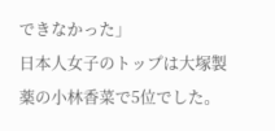できなかった」
日本人女子のトップは大塚製薬の小林香菜で5位でした。